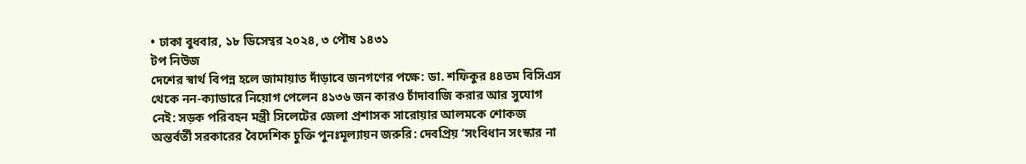• ঢাকা বুধবার, ১৮ ডিসেম্বর ২০২৪, ৩ পৌষ ১৪৩১
টপ নিউজ
দেশের স্বার্থ বিপন্ন হলে জামায়াত দাঁড়াবে জনগণের পক্ষে: ডা. শফিকুর ৪৪তম বিসিএস থেকে নন-ক্যাডারে নিয়োগ পেলেন ৪১৩৬ জন কারও চাঁদাবাজি করার আর সুযোগ নেই: সড়ক পরিবহন মন্ত্রী সিলেটের জেলা প্রশাসক সারোয়ার আলমকে শোকজ অন্তর্বর্তী সরকারের বৈদেশিক চুক্তি পুনঃমূল্যায়ন জরুরি: দেবপ্রিয় ‘সংবিধান সংস্কার না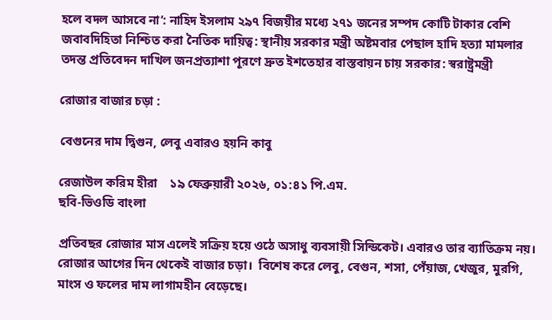হলে বদল আসবে না’: নাহিদ ইসলাম ২৯৭ বিজয়ীর মধ্যে ২৭১ জনের সম্পদ কোটি টাকার বেশি জবাবদিহিতা নিশ্চিত করা নৈতিক দায়িত্ব: স্থানীয় সরকার মন্ত্রী অষ্টমবার পেছাল হাদি হত্যা মামলার তদন্ত প্রতিবেদন দাখিল জনপ্রত্যাশা পূরণে দ্রুত ইশতেহার বাস্তবায়ন চায় সরকার: স্বরাষ্ট্রমন্ত্রী

রোজার বাজার চড়া :

বেগুনের দাম দ্বিগুন, লেবু এবারও হয়নি কাবু

রেজাউল করিম হীরা    ১৯ ফেব্রুয়ারী ২০২৬, ০১:৪১ পি.এম.
ছবি-ভিওডি বাংলা

প্রতিবছর রোজার মাস এলেই সক্রিয় হয়ে ওঠে অসাধু ব্যবসায়ী সিন্ডিকেট। এবারও তার ব্যাতিক্রম নয়। রোজার আগের দিন থেকেই বাজার চড়া।  বিশেষ করে লেবু, বেগুন, শসা, পেঁয়াজ, খেজুর, মুরগি, মাংস ও ফলের দাম লাগামহীন বেড়েছে।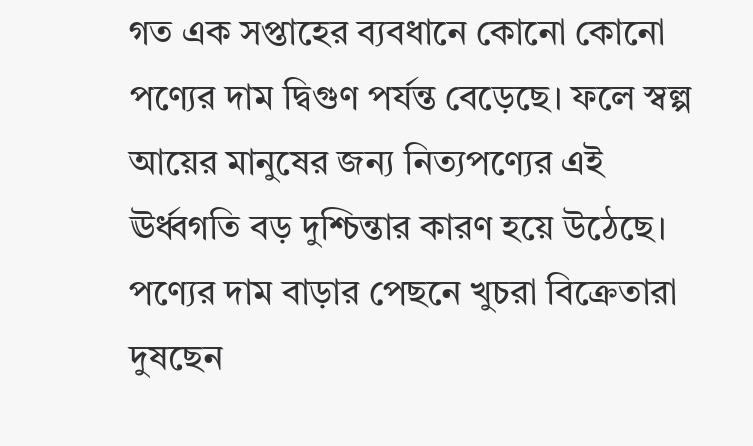গত এক সপ্তাহের ব্যবধানে কোনো কোনো পণ্যের দাম দ্বিগুণ পর্যন্ত বেড়েছে। ফলে স্বল্প আয়ের মানুষের জন্য নিত্যপণ্যের এই ঊর্ধ্বগতি বড় দুশ্চিন্তার কারণ হয়ে উঠেছে। পণ্যের দাম বাড়ার পেছনে খুচরা বিক্রেতারা দুষছেন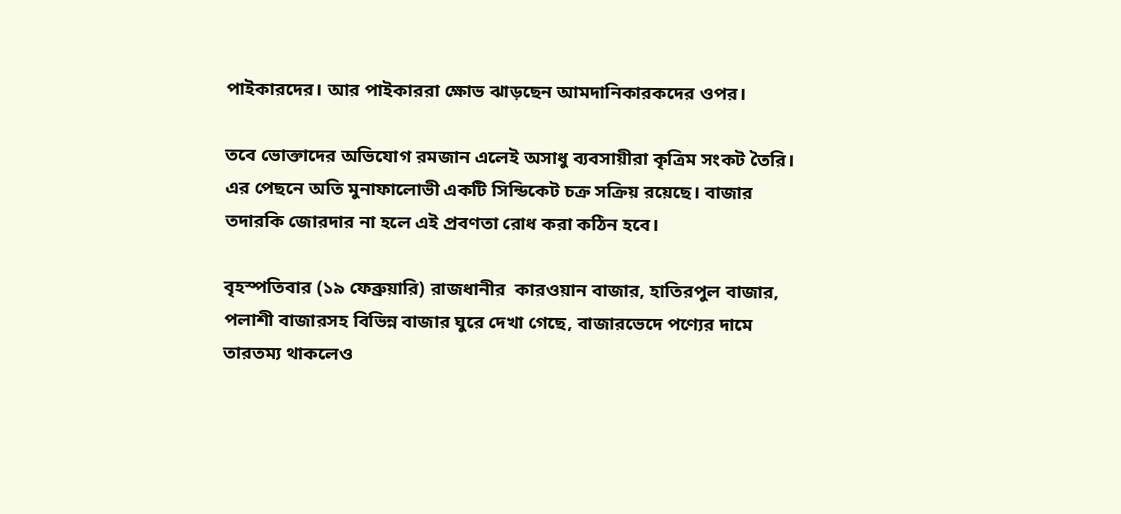পাইকারদের। আর পাইকাররা ক্ষোভ ঝাড়ছেন আমদানিকারকদের ওপর।

তবে ভোক্তাদের অভিযোগ রমজান এলেই অসাধু ব্যবসায়ীরা কৃত্রিম সংকট তৈরি। এর পেছনে অতি মুনাফালোভী একটি সিন্ডিকেট চক্র সক্রিয় রয়েছে। বাজার তদারকি জোরদার না হলে এই প্রবণতা রোধ করা কঠিন হবে।

বৃহস্পতিবার (১৯ ফেব্রুয়ারি) রাজধানীর  কারওয়ান বাজার, হাতিরপুল বাজার, পলাশী বাজারসহ বিভিন্ন বাজার ঘুরে দেখা গেছে, বাজারভেদে পণ্যের দামে তারতম্য থাকলেও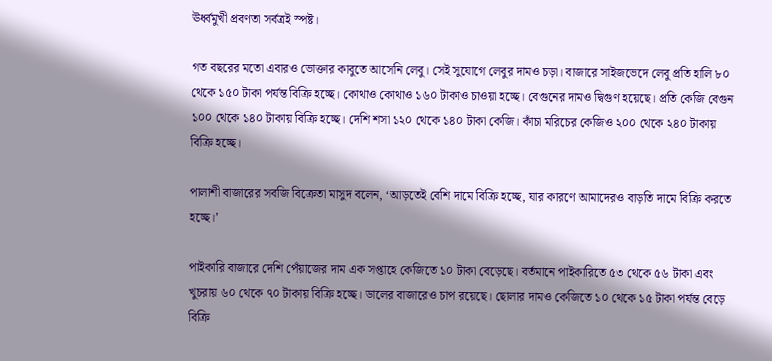ঊর্ধ্বমুখী প্রবণতা সর্বত্রই স্পষ্ট।

গত বছরের মতো এবারও ভোক্তার কাবুতে আসেনি লেবু। সেই সুযোগে লেবুর দামও চড়া। বাজারে সাইজভেদে লেবু প্রতি হালি ৮০ থেকে ১৫০ টাকা পর্যন্ত বিক্রি হচ্ছে। কোথাও কোথাও ১৬০ টাকাও চাওয়া হচ্ছে। বেগুনের দামও দ্বিগুণ হয়েছে। প্রতি কেজি বেগুন ১০০ থেকে ১৪০ টাকায় বিক্রি হচ্ছে। দেশি শসা ১২০ থেকে ১৪০ টাকা কেজি। কাঁচা মরিচের কেজিও ২০০ থেকে ২৪০ টাকায় বিক্রি হচ্ছে।

পালাশী বাজারের সবজি বিক্রেতা মাসুদ বলেন, ‘আড়তেই বেশি দামে বিক্রি হচ্ছে, যার কারণে আমাদেরও বাড়তি দামে বিক্রি করতে হচ্ছে।’

পাইকারি বাজারে দেশি পেঁয়াজের দাম এক সপ্তাহে কেজিতে ১০ টাকা বেড়েছে। বর্তমানে পাইকারিতে ৫৩ থেকে ৫৬ টাকা এবং খুচরায় ৬০ থেকে ৭০ টাকায় বিক্রি হচ্ছে। ডালের বাজারেও চাপ রয়েছে। ছোলার দামও কেজিতে ১০ থেকে ১৫ টাকা পর্যন্ত বেড়ে বিক্রি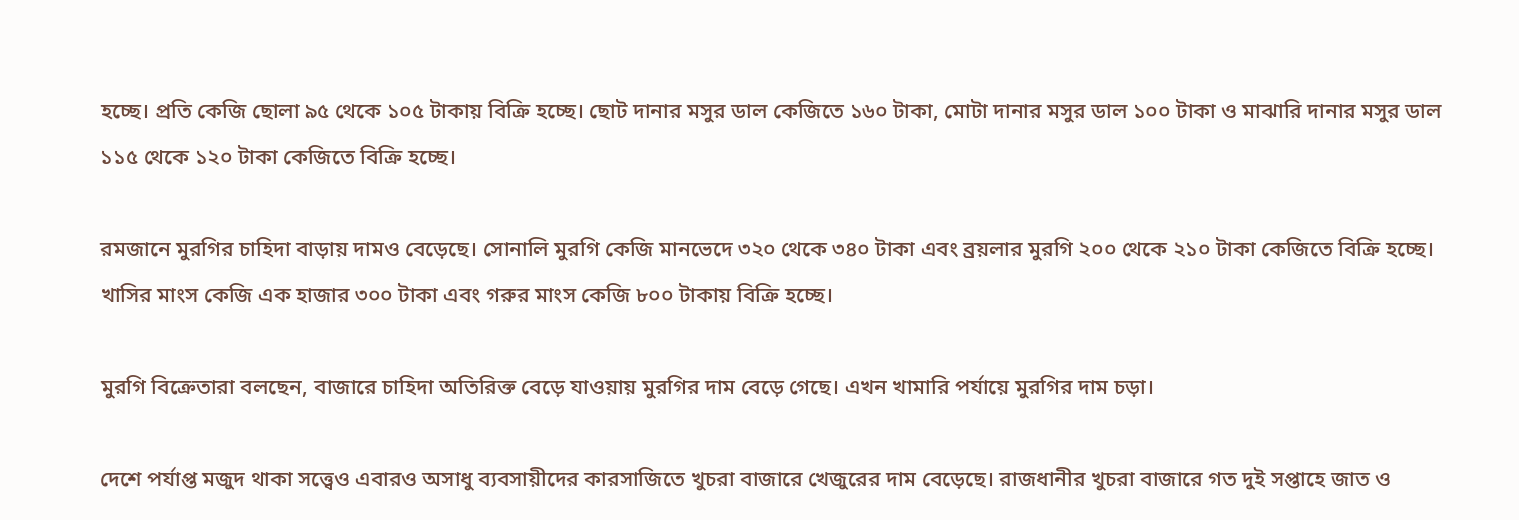হচ্ছে। প্রতি কেজি ছোলা ৯৫ থেকে ১০৫ টাকায় বিক্রি হচ্ছে। ছোট দানার মসুর ডাল কেজিতে ১৬০ টাকা, মোটা দানার মসুর ডাল ১০০ টাকা ও মাঝারি দানার মসুর ডাল ১১৫ থেকে ১২০ টাকা কেজিতে বিক্রি হচ্ছে।

রমজানে মুরগির চাহিদা বাড়ায় দামও বেড়েছে। সোনালি মুরগি কেজি মানভেদে ৩২০ থেকে ৩৪০ টাকা এবং ব্রয়লার মুরগি ২০০ থেকে ২১০ টাকা কেজিতে বিক্রি হচ্ছে। খাসির মাংস কেজি এক হাজার ৩০০ টাকা এবং গরুর মাংস কেজি ৮০০ টাকায় বিক্রি হচ্ছে।

মুরগি বিক্রেতারা বলছেন, বাজারে চাহিদা অতিরিক্ত বেড়ে যাওয়ায় মুরগির দাম বেড়ে গেছে। এখন খামারি পর্যায়ে মুরগির দাম চড়া।

দেশে পর্যাপ্ত মজুদ থাকা সত্ত্বেও এবারও অসাধু ব্যবসায়ীদের কারসাজিতে খুচরা বাজারে খেজুরের দাম বেড়েছে। রাজধানীর খুচরা বাজারে গত দুই সপ্তাহে জাত ও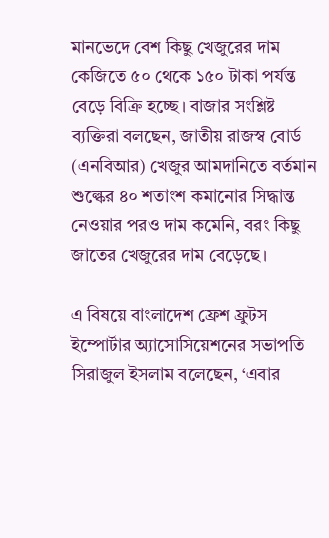মানভেদে বেশ কিছু খেজুরের দাম কেজিতে ৫০ থেকে ১৫০ টাকা পর্যন্ত বেড়ে বিক্রি হচ্ছে। বাজার সংশ্লিষ্ট ব্যক্তিরা বলছেন, জাতীয় রাজস্ব বোর্ড (এনবিআর) খেজুর আমদানিতে বর্তমান শুল্কের ৪০ শতাংশ কমানোর সিদ্ধান্ত নেওয়ার পরও দাম কমেনি, বরং কিছু জাতের খেজুরের দাম বেড়েছে।

এ বিষয়ে বাংলাদেশ ফ্রেশ ফ্রুটস ইম্পোর্টার অ্যাসোসিয়েশনের সভাপতি সিরাজুল ইসলাম বলেছেন, ‘এবার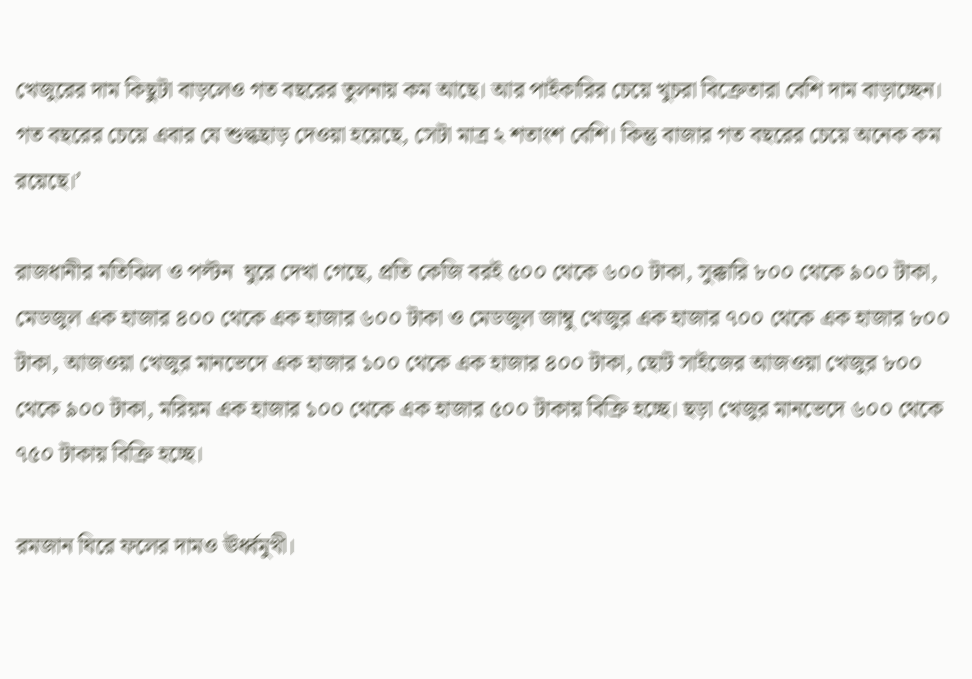খেজুরের দাম কিছুটা বাড়লেও গত বছরের তুলনায় কম আছে। আর পাইকারির চেয়ে খুচরা বিক্রেতারা বেশি দাম বাড়াচ্ছেন। গত বছরের চেয়ে এবার যে শুল্কছাড় দেওয়া হয়েছে, সেটা মাত্র ২ শতাংশ বেশি। কিন্তু বাজার গত বছরের চেয়ে অনেক কম রয়েছে।’

রাজধানীর মতিঝিল ও পল্টন  ঘুরে দেখা গেছে, প্রতি কেজি বরই ৫০০ থেকে ৬০০ টাকা, সুক্কারি ৮০০ থেকে ৯০০ টাকা, মেডজুল এক হাজার ৪০০ থেকে এক হাজার ৬০০ টাকা ও মেডজুল জাম্বু খেজুর এক হাজার ৭০০ থেকে এক হাজার ৮০০ টাকা, আজওয়া খেজুর মানভেদে এক হাজার ১০০ থেকে এক হাজার ৪০০ টাকা, ছোট সাইজের আজওয়া খেজুর ৮০০ থেকে ৯০০ টাকা, মরিয়ম এক হাজার ১০০ থেকে এক হাজার ৫০০ টাকায় বিক্রি হচ্ছে। ছড়া খেজুর মানভেদে ৬০০ থেকে ৭৫০ টাকায় বিক্রি হচ্ছে।

রমজান ঘিরে ফলের দামও ঊর্ধ্বমুখী।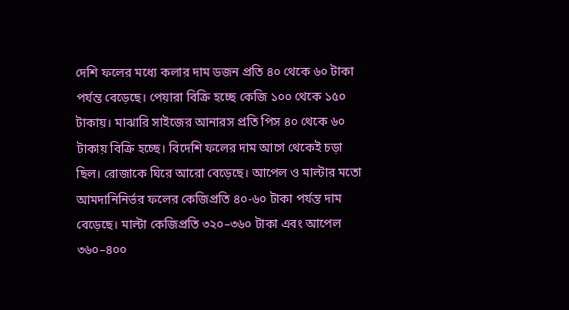দেশি ফলের মধ্যে কলার দাম ডজন প্রতি ৪০ থেকে ৬০ টাকা পর্যন্ত বেড়েছে। পেয়ারা বিক্রি হচ্ছে কেজি ১০০ থেকে ১৫০ টাকায়। মাঝারি সাইজের আনারস প্রতি পিস ৪০ থেকে ৬০ টাকায় বিক্রি হচ্ছে। বিদেশি ফলের দাম আগে থেকেই চড়া ছিল। রোজাকে ঘিরে আরো বেড়েছে। আপেল ও মাল্টার মতো আমদানিনির্ভর ফলের কেজিপ্রতি ৪০-৬০ টাকা পর্যন্ত দাম বেড়েছে। মাল্টা কেজিপ্রতি ৩২০–৩৬০ টাকা এবং আপেল ৩৬০–৪০০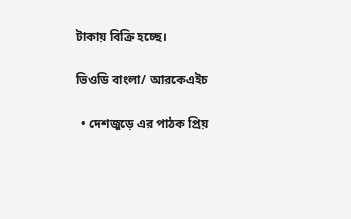টাকায় বিক্রি হচ্ছে।

ভিওডি বাংলা/ আরকেএইচ

  • দেশজুড়ে এর পাঠক প্রিয়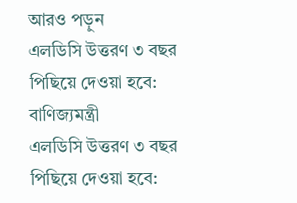আরও পড়ুন
এলডিসি উত্তরণ ৩ বছর পিছিয়ে দেওয়া হবে: বাণিজ্যমন্ত্রী
এলডিসি উত্তরণ ৩ বছর পিছিয়ে দেওয়া হবে: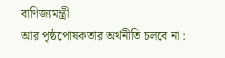বাণিজ্যমন্ত্রী
আর পৃষ্ঠপোষকতার অর্থনীতি চলবে না :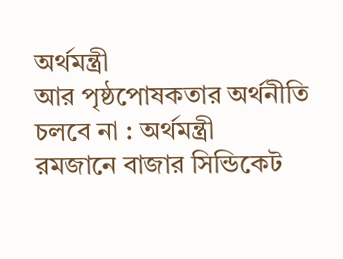অর্থমন্ত্রী
আর পৃষ্ঠপোষকতার অর্থনীতি চলবে না : অর্থমন্ত্রী
রমজানে বাজার সিন্ডিকেট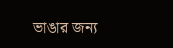ভাঙার জন্য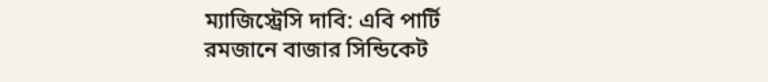ম্যাজিস্ট্রেসি দাবি: এবি পার্টি
রমজানে বাজার সিন্ডিকেট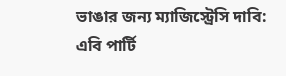ভাঙার জন্য ম্যাজিস্ট্রেসি দাবি: এবি পার্টি